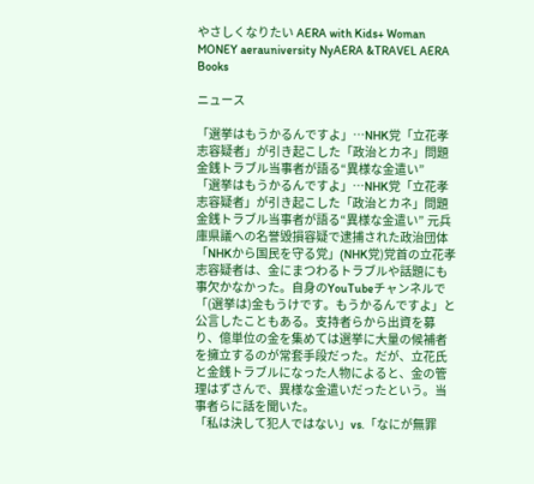やさしくなりたい AERA with Kids+ Woman MONEY aerauniversity NyAERA &TRAVEL AERA Books

ニュース

「選挙はもうかるんですよ」…NHK党「立花孝志容疑者」が引き起こした「政治とカネ」問題 金銭トラブル当事者が語る“異様な金遣い”
「選挙はもうかるんですよ」…NHK党「立花孝志容疑者」が引き起こした「政治とカネ」問題 金銭トラブル当事者が語る“異様な金遣い” 元兵庫県議への名誉毀損容疑で逮捕された政治団体「NHKから国民を守る党」(NHK党)党首の立花孝志容疑者は、金にまつわるトラブルや話題にも事欠かなかった。自身のYouTubeチャンネルで「(選挙は)金もうけです。もうかるんですよ」と公言したこともある。支持者らから出資を募り、億単位の金を集めては選挙に大量の候補者を擁立するのが常套手段だった。だが、立花氏と金銭トラブルになった人物によると、金の管理はずさんで、異様な金遣いだったという。当事者らに話を聞いた。
「私は決して犯人ではない」vs.「なにが無罪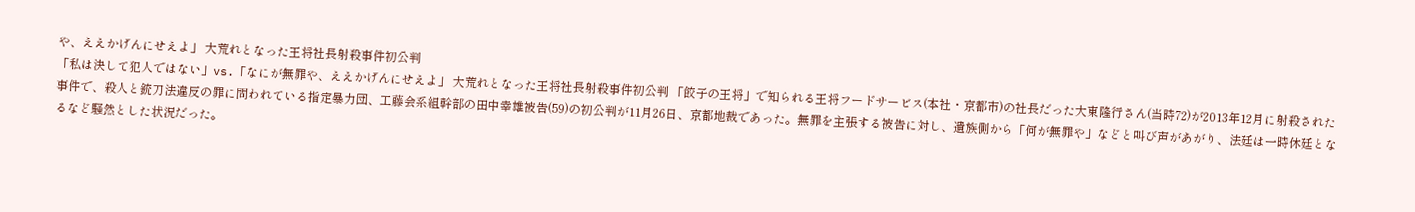や、ええかげんにせえよ」 大荒れとなった王将社長射殺事件初公判
「私は決して犯人ではない」vs.「なにが無罪や、ええかげんにせえよ」 大荒れとなった王将社長射殺事件初公判 「餃子の王将」で知られる王将フードサービス(本社・京都市)の社長だった大東隆行さん(当時72)が2013年12月に射殺された事件で、殺人と銃刀法違反の罪に問われている指定暴力団、工藤会系組幹部の田中幸雄被告(59)の初公判が11月26日、京都地裁であった。無罪を主張する被告に対し、遺族側から「何が無罪や」などと叫び声があがり、法廷は一時休廷となるなど騒然とした状況だった。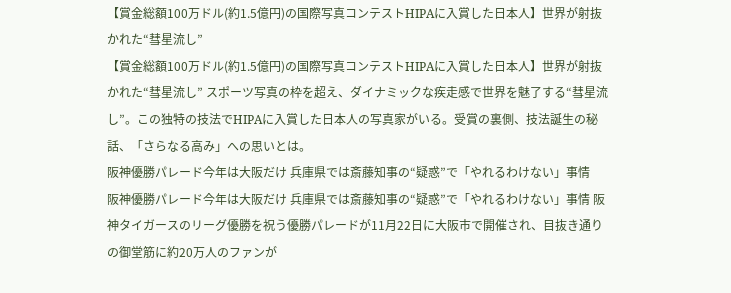【賞金総額100万ドル(約1.5億円)の国際写真コンテストHIPAに入賞した日本人】世界が射抜かれた“彗星流し”
【賞金総額100万ドル(約1.5億円)の国際写真コンテストHIPAに入賞した日本人】世界が射抜かれた“彗星流し” スポーツ写真の枠を超え、ダイナミックな疾走感で世界を魅了する“彗星流し”。この独特の技法でHIPAに入賞した日本人の写真家がいる。受賞の裏側、技法誕生の秘話、「さらなる高み」への思いとは。
阪神優勝パレード今年は大阪だけ 兵庫県では斎藤知事の“疑惑”で「やれるわけない」事情
阪神優勝パレード今年は大阪だけ 兵庫県では斎藤知事の“疑惑”で「やれるわけない」事情 阪神タイガースのリーグ優勝を祝う優勝パレードが11月22日に大阪市で開催され、目抜き通りの御堂筋に約20万人のファンが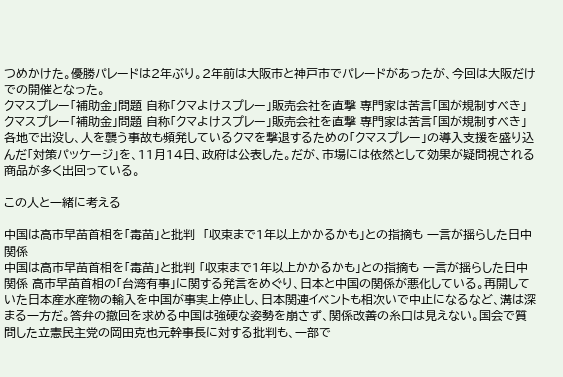つめかけた。優勝パレードは2年ぶり。2年前は大阪市と神戸市でパレードがあったが、今回は大阪だけでの開催となった。
クマスプレー「補助金」問題 自称「クマよけスプレー」販売会社を直撃 専門家は苦言「国が規制すべき」
クマスプレー「補助金」問題 自称「クマよけスプレー」販売会社を直撃 専門家は苦言「国が規制すべき」 各地で出没し、人を襲う事故も頻発しているクマを撃退するための「クマスプレー」の導入支援を盛り込んだ「対策パッケージ」を、11月14日、政府は公表した。だが、市場には依然として効果が疑問視される商品が多く出回っている。

この人と一緒に考える

中国は高市早苗首相を「毒苗」と批判  「収束まで1年以上かかるかも」との指摘も 一言が揺らした日中関係
中国は高市早苗首相を「毒苗」と批判 「収束まで1年以上かかるかも」との指摘も 一言が揺らした日中関係 高市早苗首相の「台湾有事」に関する発言をめぐり、日本と中国の関係が悪化している。再開していた日本産水産物の輸入を中国が事実上停止し、日本関連イベントも相次いで中止になるなど、溝は深まる一方だ。答弁の撤回を求める中国は強硬な姿勢を崩さず、関係改善の糸口は見えない。国会で質問した立憲民主党の岡田克也元幹事長に対する批判も、一部で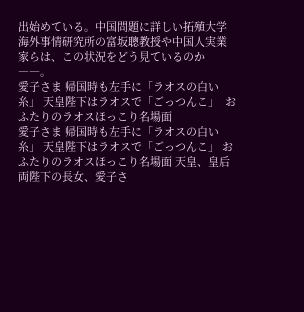出始めている。中国問題に詳しい拓殖大学海外事情研究所の富坂聰教授や中国人実業家らは、この状況をどう見ているのか――。
愛子さま 帰国時も左手に「ラオスの白い糸」 天皇陛下はラオスで「ごっつんこ」  おふたりのラオスほっこり名場面
愛子さま 帰国時も左手に「ラオスの白い糸」 天皇陛下はラオスで「ごっつんこ」 おふたりのラオスほっこり名場面 天皇、皇后両陛下の長女、愛子さ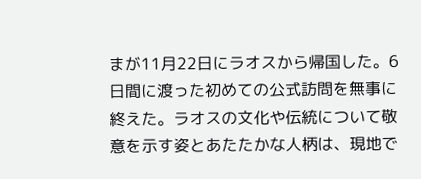まが11月22日にラオスから帰国した。6日間に渡った初めての公式訪問を無事に終えた。ラオスの文化や伝統について敬意を示す姿とあたたかな人柄は、現地で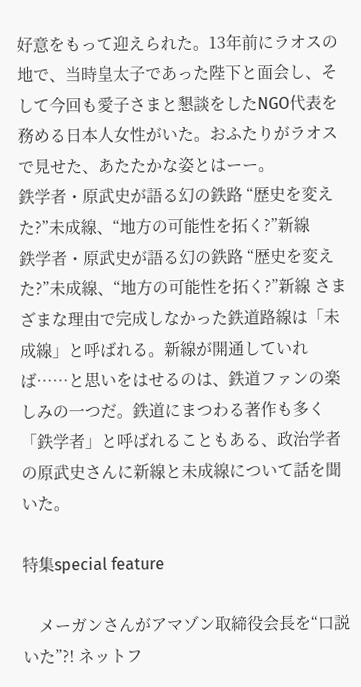好意をもって迎えられた。13年前にラオスの地で、当時皇太子であった陛下と面会し、そして今回も愛子さまと懇談をしたNGO代表を務める日本人女性がいた。おふたりがラオスで見せた、あたたかな姿とはーー。
鉄学者・原武史が語る幻の鉄路 “歴史を変えた?”未成線、“地方の可能性を拓く?”新線
鉄学者・原武史が語る幻の鉄路 “歴史を変えた?”未成線、“地方の可能性を拓く?”新線 さまざまな理由で完成しなかった鉄道路線は「未成線」と呼ばれる。新線が開通していれば……と思いをはせるのは、鉄道ファンの楽しみの一つだ。鉄道にまつわる著作も多く「鉄学者」と呼ばれることもある、政治学者の原武史さんに新線と未成線について話を聞いた。

特集special feature

    メーガンさんがアマゾン取締役会長を“口説いた”?! ネットフ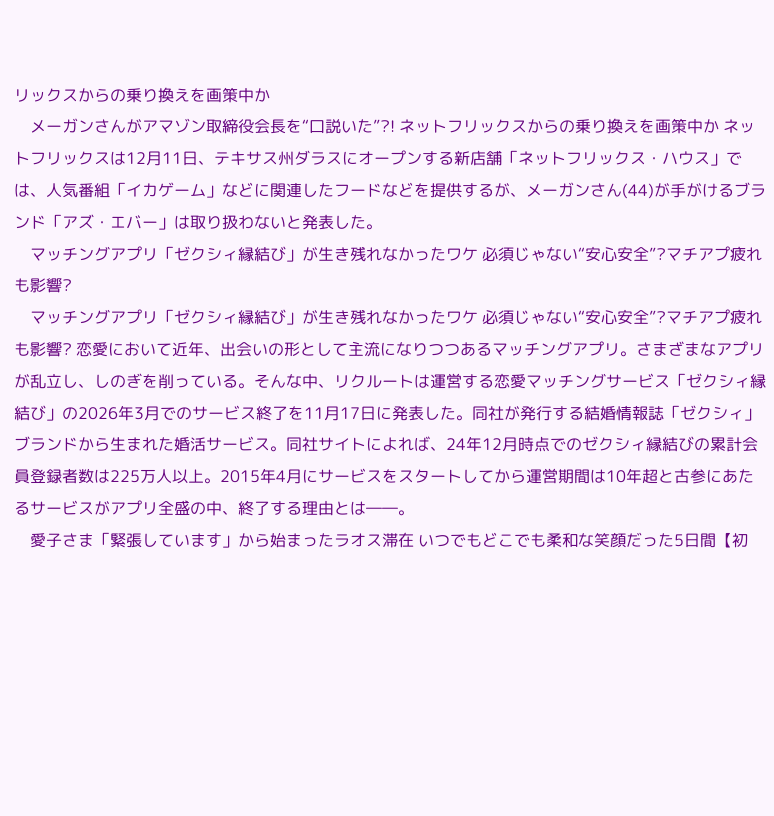リックスからの乗り換えを画策中か
    メーガンさんがアマゾン取締役会長を“口説いた”?! ネットフリックスからの乗り換えを画策中か ネットフリックスは12月11日、テキサス州ダラスにオープンする新店舗「ネットフリックス・ハウス」では、人気番組「イカゲーム」などに関連したフードなどを提供するが、メーガンさん(44)が手がけるブランド「アズ・エバー」は取り扱わないと発表した。
    マッチングアプリ「ゼクシィ縁結び」が生き残れなかったワケ 必須じゃない“安心安全”?マチアプ疲れも影響?
    マッチングアプリ「ゼクシィ縁結び」が生き残れなかったワケ 必須じゃない“安心安全”?マチアプ疲れも影響? 恋愛において近年、出会いの形として主流になりつつあるマッチングアプリ。さまざまなアプリが乱立し、しのぎを削っている。そんな中、リクルートは運営する恋愛マッチングサービス「ゼクシィ縁結び」の2026年3月でのサービス終了を11月17日に発表した。同社が発行する結婚情報誌「ゼクシィ」ブランドから生まれた婚活サービス。同社サイトによれば、24年12月時点でのゼクシィ縁結びの累計会員登録者数は225万人以上。2015年4月にサービスをスタートしてから運営期間は10年超と古参にあたるサービスがアプリ全盛の中、終了する理由とは――。
    愛子さま「緊張しています」から始まったラオス滞在 いつでもどこでも柔和な笑顔だった5日間【初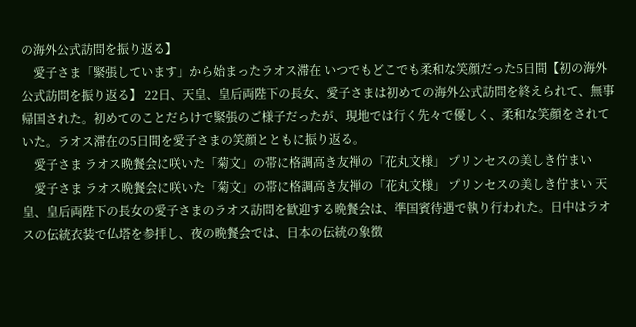の海外公式訪問を振り返る】
    愛子さま「緊張しています」から始まったラオス滞在 いつでもどこでも柔和な笑顔だった5日間【初の海外公式訪問を振り返る】 22日、天皇、皇后両陛下の長女、愛子さまは初めての海外公式訪問を終えられて、無事帰国された。初めてのことだらけで緊張のご様子だったが、現地では行く先々で優しく、柔和な笑顔をされていた。ラオス滞在の5日間を愛子さまの笑顔とともに振り返る。
    愛子さま ラオス晩餐会に咲いた「菊文」の帯に格調高き友禅の「花丸文様」 プリンセスの美しき佇まい
    愛子さま ラオス晩餐会に咲いた「菊文」の帯に格調高き友禅の「花丸文様」 プリンセスの美しき佇まい 天皇、皇后両陛下の長女の愛子さまのラオス訪問を歓迎する晩餐会は、準国賓待遇で執り行われた。日中はラオスの伝統衣装で仏塔を参拝し、夜の晩餐会では、日本の伝統の象徴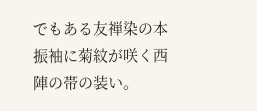でもある友禅染の本振袖に菊紋が咲く西陣の帯の装い。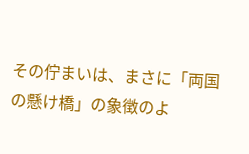その佇まいは、まさに「両国の懸け橋」の象徴のよ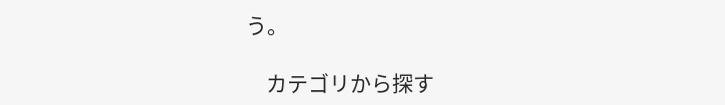う。

    カテゴリから探す